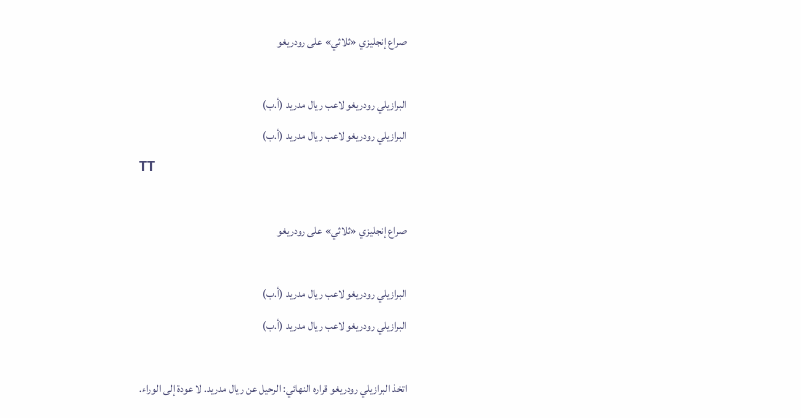صراع إنجليزي «ثلاثي» على رودريغو

البرازيلي رودريغو لاعب ريال مدريد (أ.ب)
البرازيلي رودريغو لاعب ريال مدريد (أ.ب)
TT

صراع إنجليزي «ثلاثي» على رودريغو

البرازيلي رودريغو لاعب ريال مدريد (أ.ب)
البرازيلي رودريغو لاعب ريال مدريد (أ.ب)

اتخذ البرازيلي رودريغو قراره النهائي: الرحيل عن ريال مدريد. لا عودة إلى الوراء.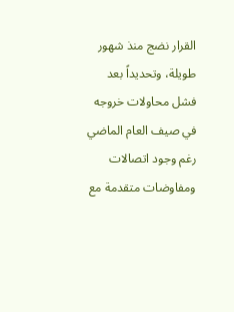القرار نضج منذ شهور طويلة، وتحديداً بعد فشل محاولات خروجه في صيف العام الماضي رغم وجود اتصالات ومفاوضات متقدمة مع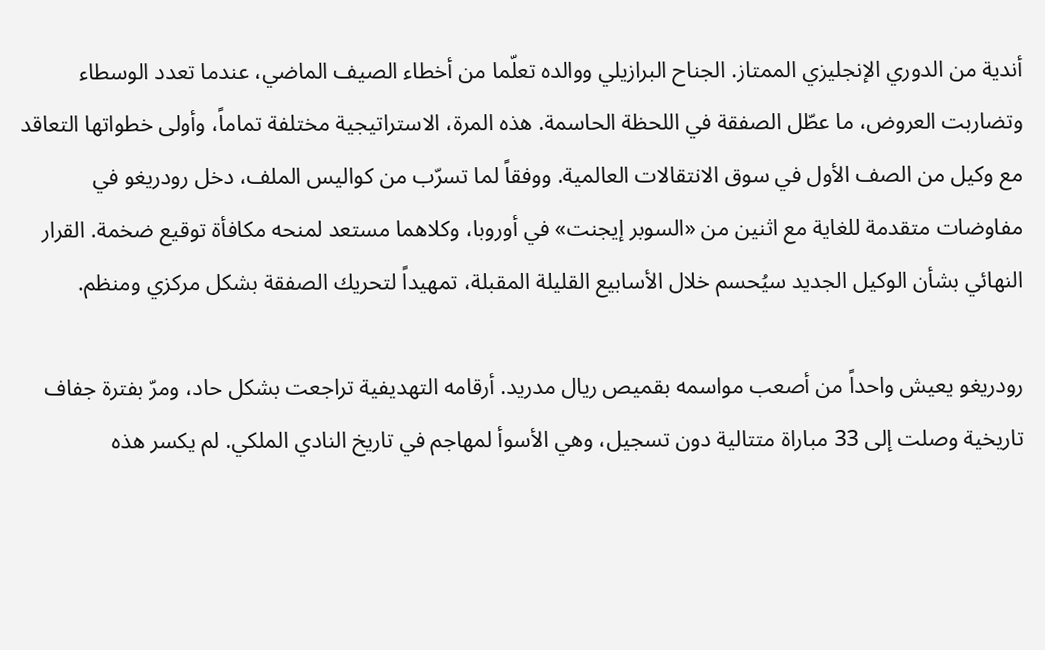أندية من الدوري الإنجليزي الممتاز. الجناح البرازيلي ووالده تعلّما من أخطاء الصيف الماضي، عندما تعدد الوسطاء وتضاربت العروض، ما عطّل الصفقة في اللحظة الحاسمة. هذه المرة، الاستراتيجية مختلفة تماماً، وأولى خطواتها التعاقد مع وكيل من الصف الأول في سوق الانتقالات العالمية. ووفقاً لما تسرّب من كواليس الملف، دخل رودريغو في مفاوضات متقدمة للغاية مع اثنين من «السوبر إيجنت» في أوروبا، وكلاهما مستعد لمنحه مكافأة توقيع ضخمة. القرار النهائي بشأن الوكيل الجديد سيُحسم خلال الأسابيع القليلة المقبلة، تمهيداً لتحريك الصفقة بشكل مركزي ومنظم.

رودريغو يعيش واحداً من أصعب مواسمه بقميص ريال مدريد. أرقامه التهديفية تراجعت بشكل حاد، ومرّ بفترة جفاف تاريخية وصلت إلى 33 مباراة متتالية دون تسجيل، وهي الأسوأ لمهاجم في تاريخ النادي الملكي. لم يكسر هذه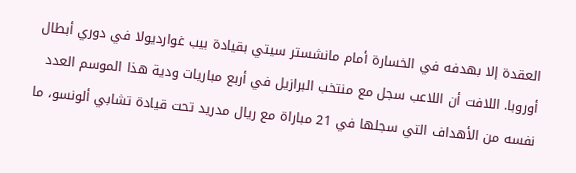العقدة إلا بهدفه في الخسارة أمام مانشستر سيتي بقيادة بيب غوارديولا في دوري أبطال أوروبا. اللافت أن اللاعب سجل مع منتخب البرازيل في أربع مباريات ودية هذا الموسم العدد نفسه من الأهداف التي سجلها في 21 مباراة مع ريال مدريد تحت قيادة تشابي ألونسو، ما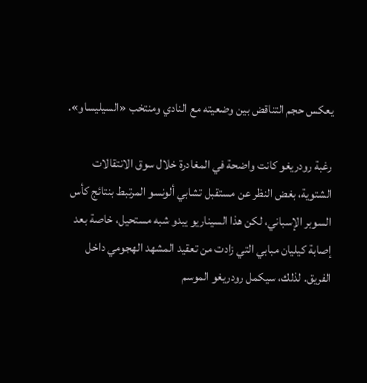يعكس حجم التناقض بين وضعيته مع النادي ومنتخب «السيليساو».

رغبة رودريغو كانت واضحة في المغادرة خلال سوق الانتقالات الشتوية، بغض النظر عن مستقبل تشابي ألونسو المرتبط بنتائج كأس السوبر الإسباني، لكن هذا السيناريو يبدو شبه مستحيل، خاصة بعد إصابة كيليان مبابي التي زادت من تعقيد المشهد الهجومي داخل الفريق. لذلك، سيكمل رودريغو الموسم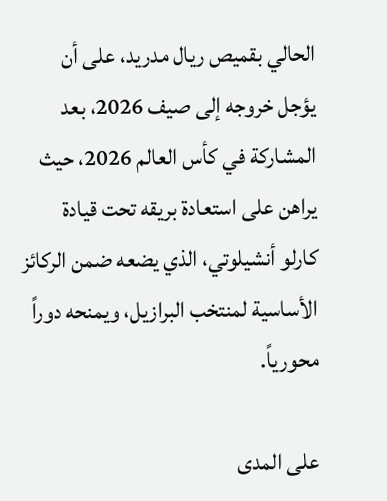الحالي بقميص ريال مدريد، على أن يؤجل خروجه إلى صيف 2026، بعد المشاركة في كأس العالم 2026، حيث يراهن على استعادة بريقه تحت قيادة كارلو أنشيلوتي، الذي يضعه ضمن الركائز الأساسية لمنتخب البرازيل، ويمنحه دوراً محورياً.

على المدى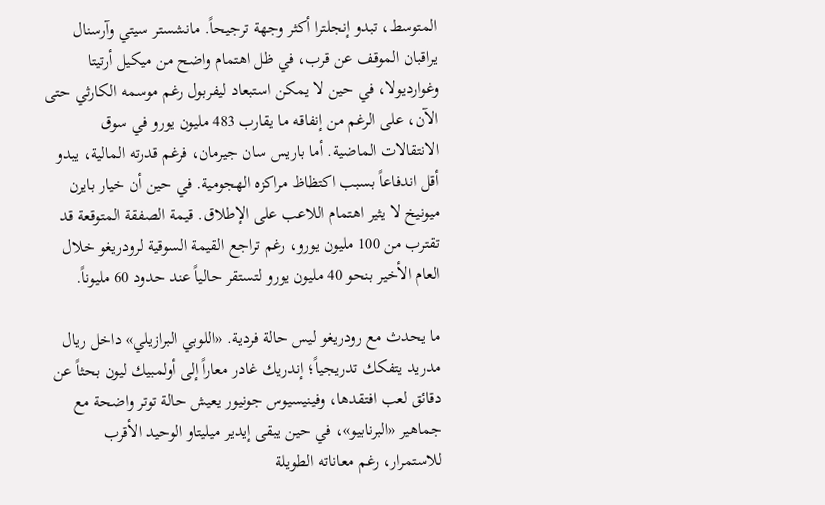المتوسط، تبدو إنجلترا أكثر وجهة ترجيحاً. مانشستر سيتي وآرسنال يراقبان الموقف عن قرب، في ظل اهتمام واضح من ميكيل أرتيتا وغوارديولا، في حين لا يمكن استبعاد ليفربول رغم موسمه الكارثي حتى الآن، على الرغم من إنفاقه ما يقارب 483 مليون يورو في سوق الانتقالات الماضية. أما باريس سان جيرمان، فرغم قدرته المالية، يبدو أقل اندفاعاً بسبب اكتظاظ مراكزه الهجومية. في حين أن خيار بايرن ميونيخ لا يثير اهتمام اللاعب على الإطلاق. قيمة الصفقة المتوقعة قد تقترب من 100 مليون يورو، رغم تراجع القيمة السوقية لرودريغو خلال العام الأخير بنحو 40 مليون يورو لتستقر حالياً عند حدود 60 مليوناً.

ما يحدث مع رودريغو ليس حالة فردية. «اللوبي البرازيلي» داخل ريال مدريد يتفكك تدريجياً؛ إندريك غادر معاراً إلى أولمبيك ليون بحثاً عن دقائق لعب افتقدها، وفينيسيوس جونيور يعيش حالة توتر واضحة مع جماهير «البرنابيو»، في حين يبقى إيدير ميليتاو الوحيد الأقرب للاستمرار، رغم معاناته الطويلة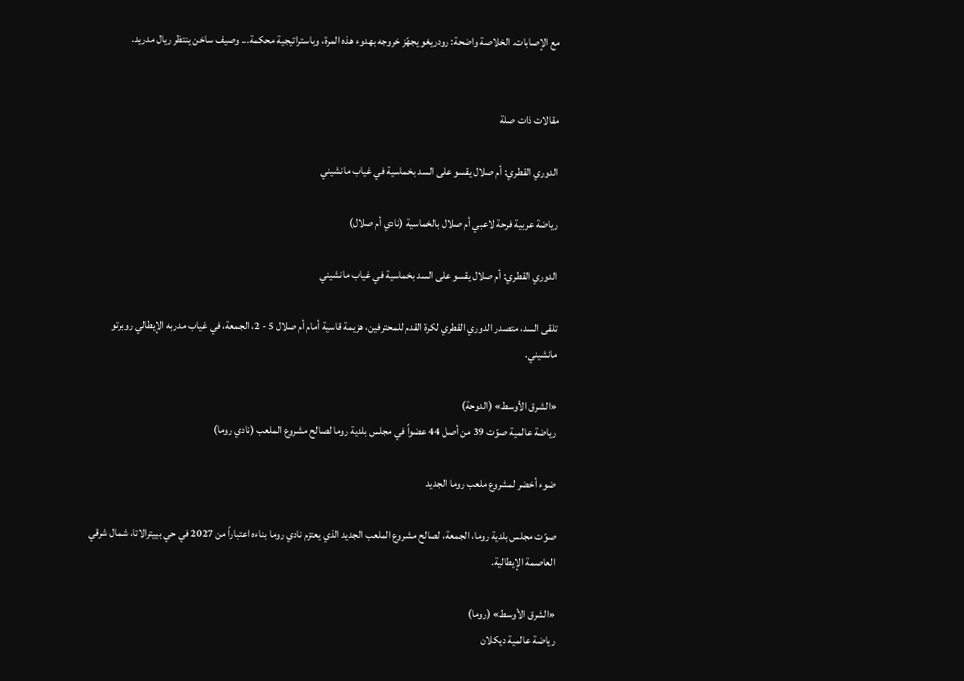مع الإصابات. الخلاصة واضحة: رودريغو يجهّز خروجه بهدوء هذه المرة، وباستراتيجية محكمة... وصيف ساخن ينتظر ريال مدريد.


مقالات ذات صلة

الدوري القطري: أم صلال يقسو على السد بخماسية في غياب مانشيني

رياضة عربية فرحة لاعبي أم صلال بالخماسية (نادي أم صلال)

الدوري القطري: أم صلال يقسو على السد بخماسية في غياب مانشيني

تلقى السد، متصدر الدوري القطري لكرة القدم للمحترفين، هزيمة قاسية أمام أم صلال 5 - 2، الجمعة، في غياب مدربه الإيطالي روبرتو مانشيني.

«الشرق الأوسط» (الدوحة)
رياضة عالمية صوّت 39 من أصل 44 عضواً في مجلس بلدية روما لصالح مشروع الملعب (نادي روما)

ضوء أخضر لمشروع ملعب روما الجديد

صوّت مجلس بلدية روما، الجمعة، لصالح مشروع الملعب الجديد الذي يعتزم نادي روما بناءه اعتباراً من 2027 في حي بييترالاتا، شمال شرقي العاصمة الإيطالية.

«الشرق الأوسط» (روما)
رياضة عالمية ديكلان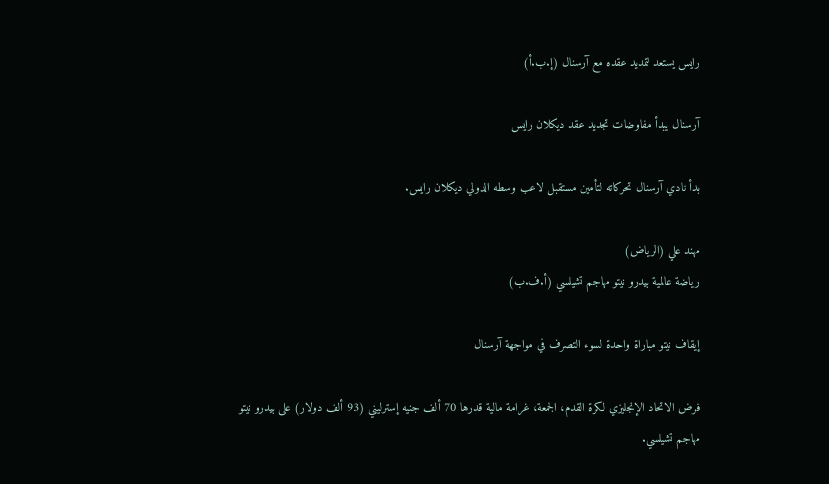رايس يستعد لتمديد عقده مع آرسنال (إ.ب.أ)

آرسنال يبدأ مفاوضات تجديد عقد ديكلان رايس

بدأ نادي آرسنال تحركاته لتأمين مستقبل لاعب وسطه الدولي ديكلان رايس.

مهند علي (الرياض)
رياضة عالمية بيدرو نيتو مهاجم تشيلسي (أ.ف.ب)

إيقاف نيتو مباراة واحدة لسوء التصرف في مواجهة آرسنال

فرض الاتحاد الإنجليزي لكرة القدم، الجمعة، غرامة مالية قدرها 70 ألف جنيه إسترليني (93 ألف دولار) على بيدرو نيتو مهاجم تشيلسي.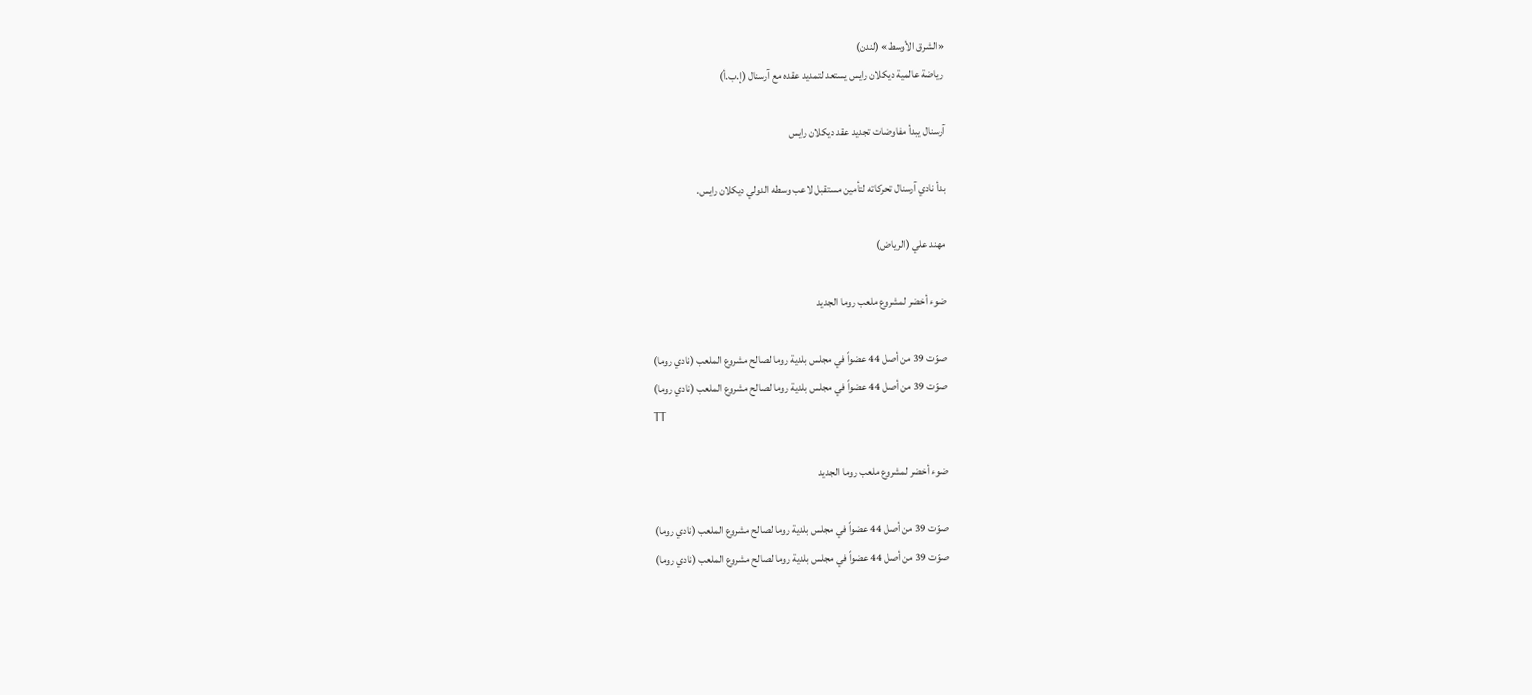«الشرق الأوسط» (لندن)
رياضة عالمية ديكلان رايس يستعد لتمديد عقده مع آرسنال (إ.ب.أ)

آرسنال يبدأ مفاوضات تجديد عقد ديكلان رايس

بدأ نادي آرسنال تحركاته لتأمين مستقبل لاعب وسطه الدولي ديكلان رايس.

مهند علي (الرياض)

ضوء أخضر لمشروع ملعب روما الجديد

صوّت 39 من أصل 44 عضواً في مجلس بلدية روما لصالح مشروع الملعب (نادي روما)
صوّت 39 من أصل 44 عضواً في مجلس بلدية روما لصالح مشروع الملعب (نادي روما)
TT

ضوء أخضر لمشروع ملعب روما الجديد

صوّت 39 من أصل 44 عضواً في مجلس بلدية روما لصالح مشروع الملعب (نادي روما)
صوّت 39 من أصل 44 عضواً في مجلس بلدية روما لصالح مشروع الملعب (نادي روما)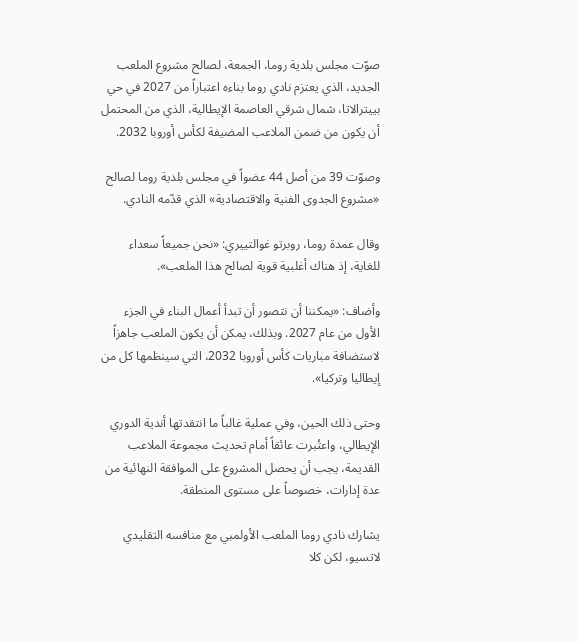صوّت مجلس بلدية روما، الجمعة، لصالح مشروع الملعب الجديد، الذي يعتزم نادي روما بناءه اعتباراً من 2027 في حي بييترالاتا، شمال شرقي العاصمة الإيطالية، الذي من المحتمل أن يكون من ضمن الملاعب المضيفة لكأس أوروبا 2032.

وصوّت 39 من أصل 44 عضواً في مجلس بلدية روما لصالح «مشروع الجدوى الفنية والاقتصادية» الذي قدّمه النادي.

وقال عمدة روما، روبرتو غوالتييري: «نحن جميعاً سعداء للغاية، إذ هناك أغلبية قوية لصالح هذا الملعب».

وأضاف: «يمكننا أن نتصور أن تبدأ أعمال البناء في الجزء الأول من عام 2027. وبذلك، يمكن أن يكون الملعب جاهزاً لاستضافة مباريات كأس أوروبا 2032، التي سينظمها كل من إيطاليا وتركيا».

وحتى ذلك الحين، وفي عملية غالباً ما انتقدتها أندية الدوري الإيطالي، واعتُبرت عائقاً أمام تحديث مجموعة الملاعب القديمة، يجب أن يحصل المشروع على الموافقة النهائية من عدة إدارات، خصوصاً على مستوى المنطقة.

يشارك نادي روما الملعب الأولمبي مع منافسه التقليدي لاتسيو، لكن كلا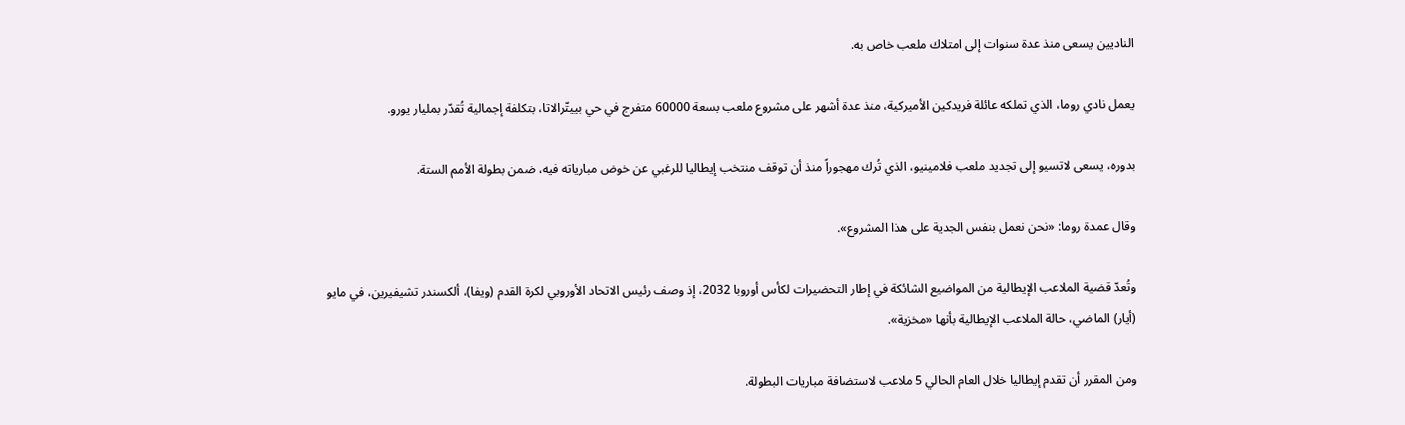الناديين يسعى منذ عدة سنوات إلى امتلاك ملعب خاص به.

يعمل نادي روما، الذي تملكه عائلة فريدكين الأميركية، منذ عدة أشهر على مشروع ملعب بسعة 60000 متفرج في حي بييتّرالاتا، بتكلفة إجمالية تُقدّر بمليار يورو.

بدوره، يسعى لاتسيو إلى تجديد ملعب فلامينيو، الذي تُرك مهجوراً منذ أن توقف منتخب إيطاليا للرغبي عن خوض مبارياته فيه، ضمن بطولة الأمم الستة.

وقال عمدة روما: «نحن نعمل بنفس الجدية على هذا المشروع».

وتُعدّ قضية الملاعب الإيطالية من المواضيع الشائكة في إطار التحضيرات لكأس أوروبا 2032، إذ وصف رئيس الاتحاد الأوروبي لكرة القدم (ويفا)، ألكسندر تشيفيرين، في مايو (أيار) الماضي، حالة الملاعب الإيطالية بأنها «مخزية».

ومن المقرر أن تقدم إيطاليا خلال العام الحالي 5 ملاعب لاستضافة مباريات البطولة.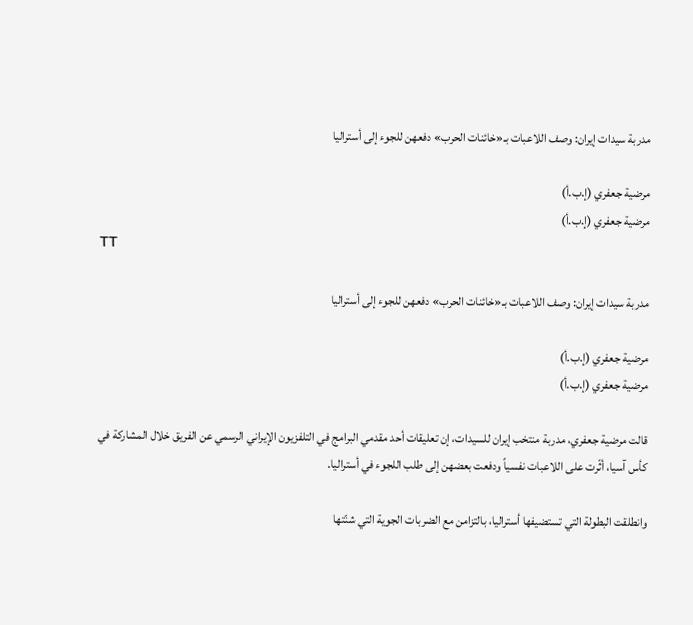مدربة سيدات إيران: وصف اللاعبات بـ«خائنات الحرب» دفعهن للجوء إلى أستراليا

مرضية جعفري (إ.ب.أ)
مرضية جعفري (إ.ب.أ)
TT

مدربة سيدات إيران: وصف اللاعبات بـ«خائنات الحرب» دفعهن للجوء إلى أستراليا

مرضية جعفري (إ.ب.أ)
مرضية جعفري (إ.ب.أ)

قالت مرضية جعفري، مدربة منتخب إيران للسيدات، إن تعليقات أحد مقدمي البرامج في التلفزيون الإيراني الرسمي عن الفريق خلال المشاركة في كأس آسيا، أثّرت على اللاعبات نفسياً ودفعت بعضهن إلى طلب اللجوء في أستراليا.

وانطلقت البطولة التي تستضيفها أستراليا، بالتزامن مع الضربات الجوية التي شنّتها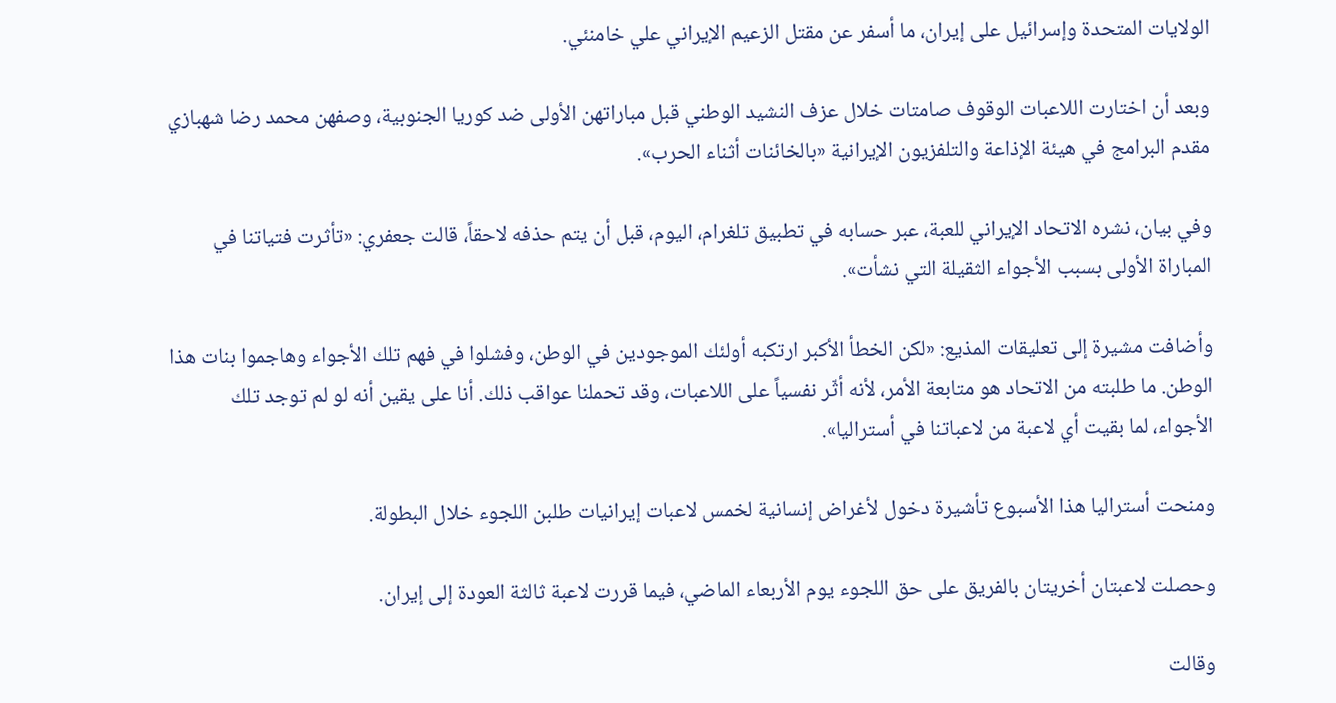الولايات المتحدة وإسرائيل على إيران، ما أسفر عن مقتل الزعيم الإيراني علي خامنئي.

وبعد أن اختارت اللاعبات الوقوف صامتات خلال عزف النشيد الوطني قبل مباراتهن الأولى ضد كوريا الجنوبية، وصفهن محمد رضا شهبازي مقدم البرامج في هيئة الإذاعة والتلفزيون الإيرانية «بالخائنات أثناء الحرب».

وفي بيان، نشره الاتحاد الإيراني للعبة، عبر حسابه في تطبيق تلغرام، اليوم، قبل أن يتم حذفه لاحقاً، قالت جعفري: «تأثرت فتياتنا في المباراة الأولى بسبب الأجواء الثقيلة التي نشأت».

وأضافت مشيرة إلى تعليقات المذيع: «لكن الخطأ الأكبر ارتكبه أولئك الموجودين في الوطن، وفشلوا في فهم تلك الأجواء وهاجموا بنات هذا الوطن. ما طلبته من الاتحاد هو متابعة الأمر، لأنه أثّر نفسياً على اللاعبات، وقد تحملنا عواقب ذلك. أنا على يقين أنه لو لم توجد تلك الأجواء، لما بقيت أي لاعبة من لاعباتنا في أستراليا».

ومنحت أستراليا هذا الأسبوع تأشيرة دخول لأغراض إنسانية لخمس لاعبات إيرانيات طلبن اللجوء خلال البطولة.

وحصلت لاعبتان أخريتان بالفريق على حق اللجوء يوم الأربعاء الماضي، فيما قررت لاعبة ثالثة العودة إلى إيران.

وقالت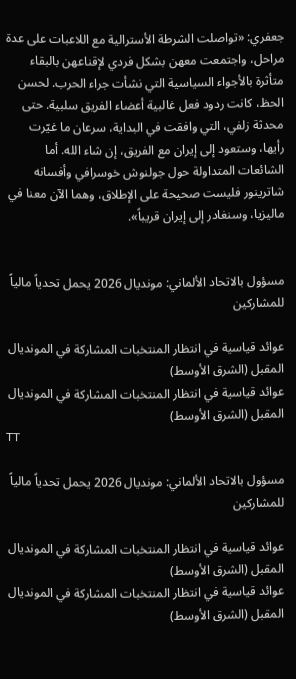جعفري: «تواصلت الشرطة الأسترالية مع اللاعبات على عدة مراحل، واجتمعت معهن بشكل فردي لإقناعهن بالبقاء متأثرة بالأجواء السياسية التي نشأت جراء الحرب. لحسن الحظ، كانت ردود فعل غالبية أعضاء الفريق سلبية. حتى محدثة زلفي، التي وافقت في البداية، سرعان ما غيّرت رأيها، وستعود إلى إيران مع الفريق، إن شاء الله. أما الشائعات المتداولة حول جولنوش خوسرافي وأفسانه شاترينور فليست صحيحة على الإطلاق، وهما الآن معنا في ماليزيا، وسنغادر إلى إيران قريباً».


مسؤول بالاتحاد الألماني: مونديال 2026 يحمل تحدياً مالياً للمشاركين

عوائد قياسية في انتظار المنتخبات المشاركة في المونديال المقبل (الشرق الأوسط)
عوائد قياسية في انتظار المنتخبات المشاركة في المونديال المقبل (الشرق الأوسط)
TT

مسؤول بالاتحاد الألماني: مونديال 2026 يحمل تحدياً مالياً للمشاركين

عوائد قياسية في انتظار المنتخبات المشاركة في المونديال المقبل (الشرق الأوسط)
عوائد قياسية في انتظار المنتخبات المشاركة في المونديال المقبل (الشرق الأوسط)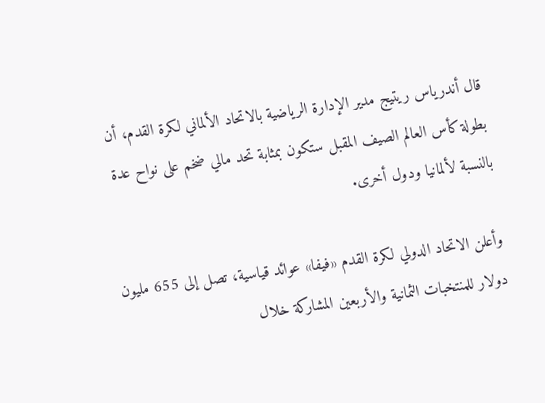قال أندرياس ريتيج مدير الإدارة الرياضية بالاتحاد الألماني لكرة القدم، أن بطولة كأس العالم الصيف المقبل ستكون بمثابة تحد مالي ضخم على نواح عدة بالنسبة لألمانيا ودول أخرى.

وأعلن الاتحاد الدولي لكرة القدم «فيفا» عوائد قياسية، تصل إلى 655 مليون دولار للمنتخبات الثمانية والأربعين المشاركة خلال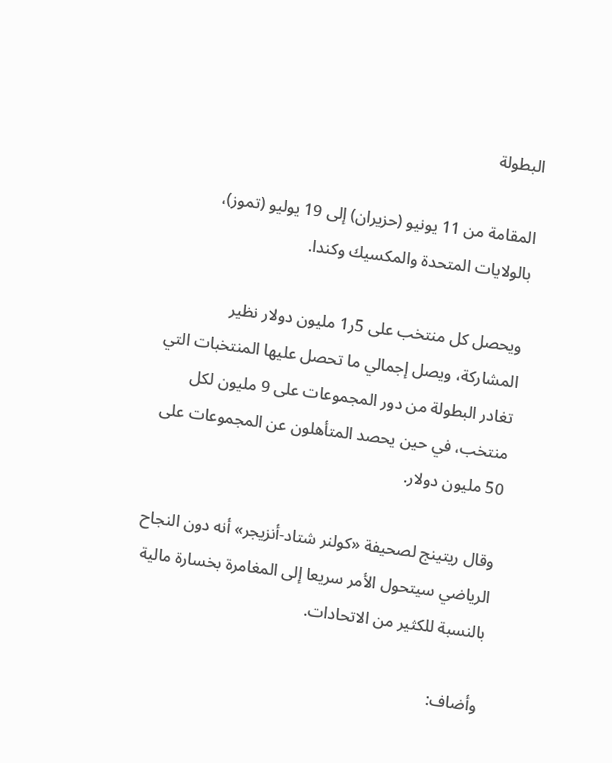البطولة

المقامة من 11 يونيو (حزيران) إلى 19 يوليو (تموز)، بالولايات المتحدة والمكسيك وكندا.

ويحصل كل منتخب على 5ر1 مليون دولار نظير المشاركة، ويصل إجمالي ما تحصل عليها المنتخبات التي تغادر البطولة من دور المجموعات على 9 مليون لكل منتخب، في حين يحصد المتأهلون عن المجموعات على 50 مليون دولار.

وقال ريتينج لصحيفة «كولنر شتاد-أنزيجر» أنه دون النجاح الرياضي سيتحول الأمر سريعا إلى المغامرة بخسارة مالية بالنسبة للكثير من الاتحادات.

وأضاف: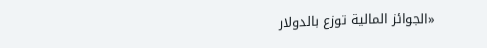«الجوائز المالية توزع بالدولار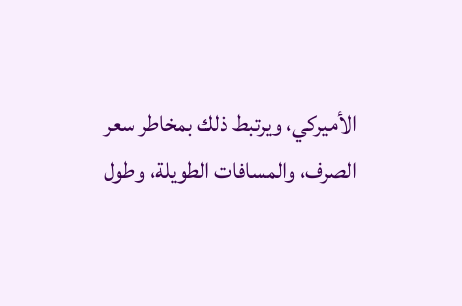الأميركي، ويرتبط ذلك بمخاطر سعر الصرف، والمسافات الطويلة، وطول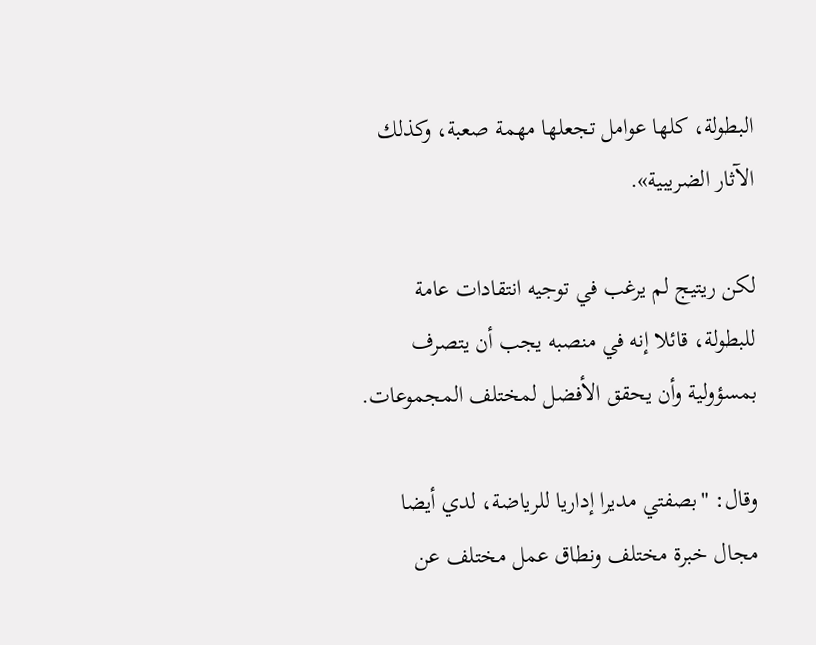البطولة، كلها عوامل تجعلها مهمة صعبة، وكذلك الآثار الضريبية».

لكن ريتيج لم يرغب في توجيه انتقادات عامة للبطولة، قائلا إنه في منصبه يجب أن يتصرف بمسؤولية وأن يحقق الأفضل لمختلف المجموعات.

وقال: "بصفتي مديرا إداريا للرياضة، لدي أيضا مجال خبرة مختلف ونطاق عمل مختلف عن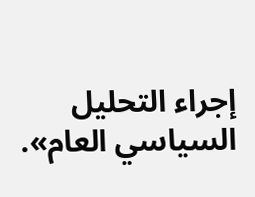إجراء التحليل السياسي العام».